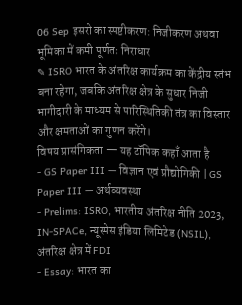06 Sep इसरो का स्पष्टीकरण: निजीकरण अथवा भूमिका में कमी पूर्णतः निराधार
✎ ISRO भारत के अंतरिक्ष कार्यक्रम का केंद्रीय स्तंभ बना रहेगा, जबकि अंतरिक्ष क्षेत्र के सुधार निजी भागीदारी के माध्यम से पारिस्थितिकी तंत्र का विस्तार और क्षमताओं का गुणन करेंगे।
विषय प्रासंगिकता — यह टॉपिक कहाँ आता है
- GS Paper III — विज्ञान एवं प्रौद्योगिकी | GS Paper III — अर्थव्यवस्था
- Prelims: ISRO, भारतीय अंतरिक्ष नीति 2023, IN-SPACe, न्यूस्पेस इंडिया लिमिटेड (NSIL), अंतरिक्ष क्षेत्र में FDI
- Essay: भारत का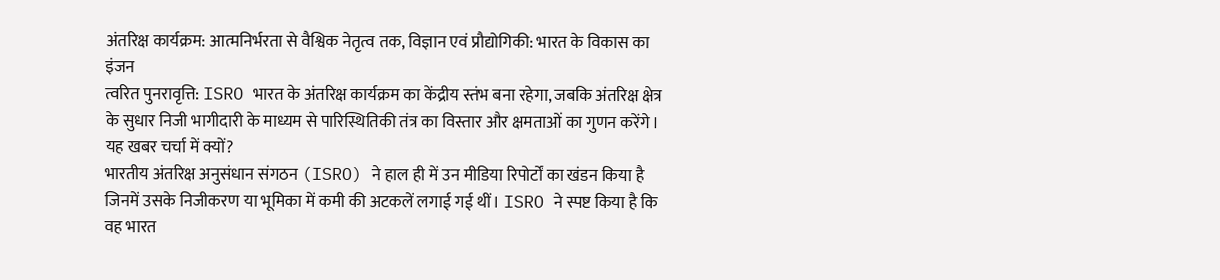अंतरिक्ष कार्यक्रम: आत्मनिर्भरता से वैश्विक नेतृत्व तक, विज्ञान एवं प्रौद्योगिकी: भारत के विकास का इंजन
त्वरित पुनरावृत्ति: ISRO भारत के अंतरिक्ष कार्यक्रम का केंद्रीय स्तंभ बना रहेगा, जबकि अंतरिक्ष क्षेत्र के सुधार निजी भागीदारी के माध्यम से पारिस्थितिकी तंत्र का विस्तार और क्षमताओं का गुणन करेंगे।
यह खबर चर्चा में क्यों?
भारतीय अंतरिक्ष अनुसंधान संगठन (ISRO) ने हाल ही में उन मीडिया रिपोर्टों का खंडन किया है जिनमें उसके निजीकरण या भूमिका में कमी की अटकलें लगाई गई थीं। ISRO ने स्पष्ट किया है कि वह भारत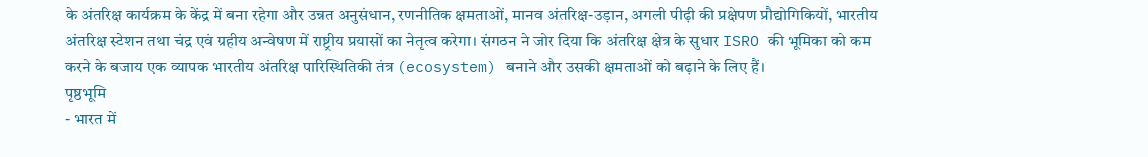के अंतरिक्ष कार्यक्रम के केंद्र में बना रहेगा और उन्नत अनुसंधान, रणनीतिक क्षमताओं, मानव अंतरिक्ष-उड़ान, अगली पीढ़ी की प्रक्षेपण प्रौद्योगिकियों, भारतीय अंतरिक्ष स्टेशन तथा चंद्र एवं ग्रहीय अन्वेषण में राष्ट्रीय प्रयासों का नेतृत्व करेगा। संगठन ने जोर दिया कि अंतरिक्ष क्षेत्र के सुधार ISRO की भूमिका को कम करने के बजाय एक व्यापक भारतीय अंतरिक्ष पारिस्थितिकी तंत्र (ecosystem) बनाने और उसकी क्षमताओं को बढ़ाने के लिए हैं।
पृष्ठभूमि
- भारत में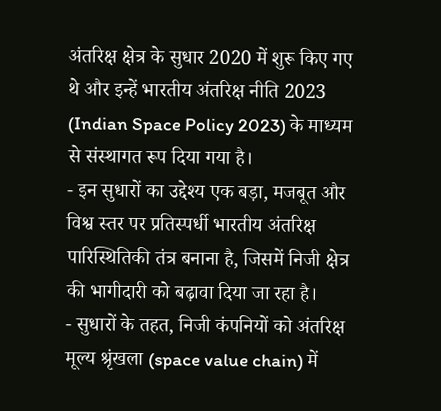अंतरिक्ष क्षेत्र के सुधार 2020 में शुरू किए गए थे और इन्हें भारतीय अंतरिक्ष नीति 2023 (Indian Space Policy 2023) के माध्यम से संस्थागत रूप दिया गया है।
- इन सुधारों का उद्देश्य एक बड़ा, मजबूत और विश्व स्तर पर प्रतिस्पर्धी भारतीय अंतरिक्ष पारिस्थितिकी तंत्र बनाना है, जिसमें निजी क्षेत्र की भागीदारी को बढ़ावा दिया जा रहा है।
- सुधारों के तहत, निजी कंपनियों को अंतरिक्ष मूल्य श्रृंखला (space value chain) में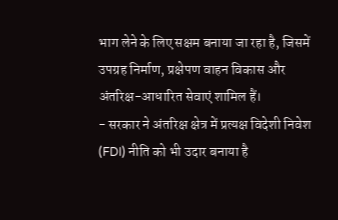भाग लेने के लिए सक्षम बनाया जा रहा है, जिसमें उपग्रह निर्माण, प्रक्षेपण वाहन विकास और अंतरिक्ष-आधारित सेवाएं शामिल हैं।
- सरकार ने अंतरिक्ष क्षेत्र में प्रत्यक्ष विदेशी निवेश (FDI) नीति को भी उदार बनाया है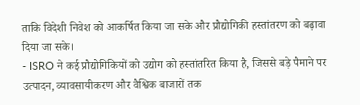ताकि विदेशी निवेश को आकर्षित किया जा सके और प्रौद्योगिकी हस्तांतरण को बढ़ावा दिया जा सके।
- ISRO ने कई प्रौद्योगिकियों को उद्योग को हस्तांतरित किया है, जिससे बड़े पैमाने पर उत्पादन, व्यावसायीकरण और वैश्विक बाजारों तक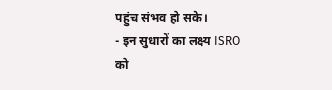पहुंच संभव हो सके।
- इन सुधारों का लक्ष्य ISRO को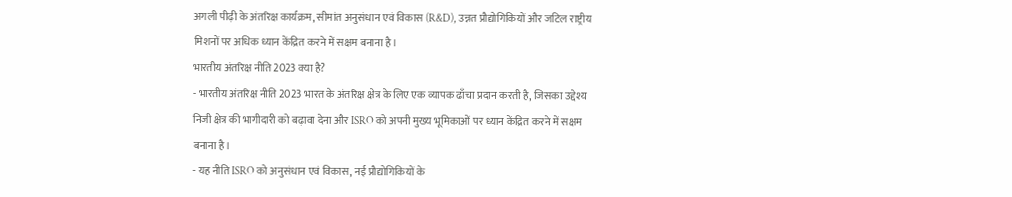अगली पीढ़ी के अंतरिक्ष कार्यक्रम, सीमांत अनुसंधान एवं विकास (R&D), उन्नत प्रौद्योगिकियों और जटिल राष्ट्रीय मिशनों पर अधिक ध्यान केंद्रित करने में सक्षम बनाना है।
भारतीय अंतरिक्ष नीति 2023 क्या है?
- भारतीय अंतरिक्ष नीति 2023 भारत के अंतरिक्ष क्षेत्र के लिए एक व्यापक ढाँचा प्रदान करती है, जिसका उद्देश्य निजी क्षेत्र की भागीदारी को बढ़ावा देना और ISRO को अपनी मुख्य भूमिकाओं पर ध्यान केंद्रित करने में सक्षम बनाना है।
- यह नीति ISRO को अनुसंधान एवं विकास, नई प्रौद्योगिकियों के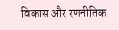विकास और रणनीतिक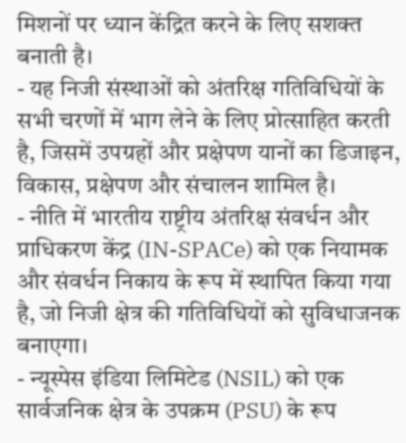मिशनों पर ध्यान केंद्रित करने के लिए सशक्त बनाती है।
- यह निजी संस्थाओं को अंतरिक्ष गतिविधियों के सभी चरणों में भाग लेने के लिए प्रोत्साहित करती है, जिसमें उपग्रहों और प्रक्षेपण यानों का डिजाइन, विकास, प्रक्षेपण और संचालन शामिल है।
- नीति में भारतीय राष्ट्रीय अंतरिक्ष संवर्धन और प्राधिकरण केंद्र (IN-SPACe) को एक नियामक और संवर्धन निकाय के रूप में स्थापित किया गया है, जो निजी क्षेत्र की गतिविधियों को सुविधाजनक बनाएगा।
- न्यूस्पेस इंडिया लिमिटेड (NSIL) को एक सार्वजनिक क्षेत्र के उपक्रम (PSU) के रूप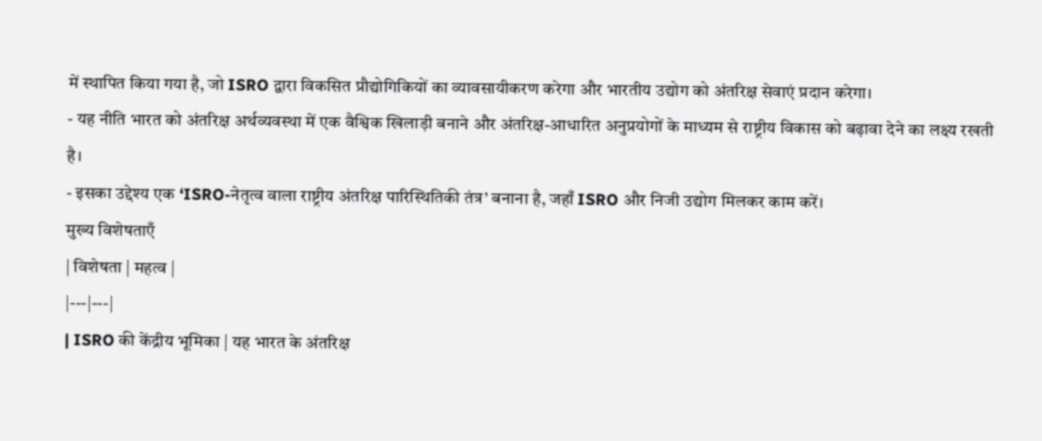में स्थापित किया गया है, जो ISRO द्वारा विकसित प्रौद्योगिकियों का व्यावसायीकरण करेगा और भारतीय उद्योग को अंतरिक्ष सेवाएं प्रदान करेगा।
- यह नीति भारत को अंतरिक्ष अर्थव्यवस्था में एक वैश्विक खिलाड़ी बनाने और अंतरिक्ष-आधारित अनुप्रयोगों के माध्यम से राष्ट्रीय विकास को बढ़ावा देने का लक्ष्य रखती है।
- इसका उद्देश्य एक ‘ISRO-नेतृत्व वाला राष्ट्रीय अंतरिक्ष पारिस्थितिकी तंत्र’ बनाना है, जहाँ ISRO और निजी उद्योग मिलकर काम करें।
मुख्य विशेषताएँ
| विशेषता | महत्व |
|---|---|
| ISRO की केंद्रीय भूमिका | यह भारत के अंतरिक्ष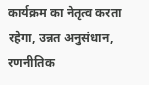कार्यक्रम का नेतृत्व करता रहेगा, उन्नत अनुसंधान, रणनीतिक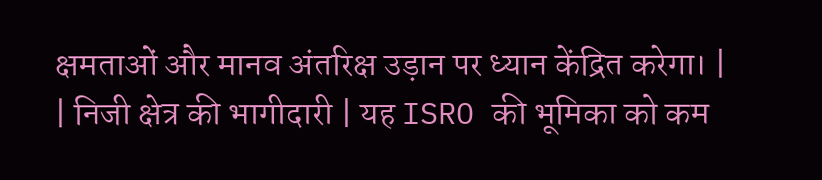क्षमताओं और मानव अंतरिक्ष उड़ान पर ध्यान केंद्रित करेगा। |
| निजी क्षेत्र की भागीदारी | यह ISRO की भूमिका को कम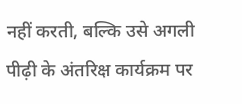नहीं करती, बल्कि उसे अगली पीढ़ी के अंतरिक्ष कार्यक्रम पर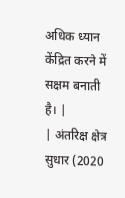अधिक ध्यान केंद्रित करने में सक्षम बनाती है। |
| अंतरिक्ष क्षेत्र सुधार (2020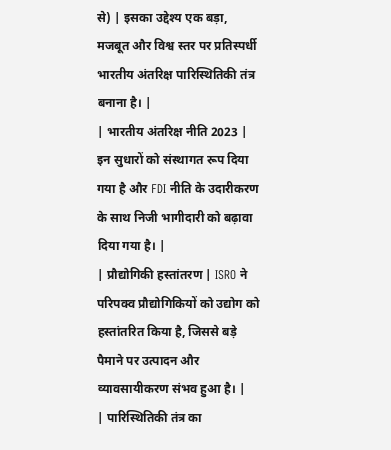से) | इसका उद्देश्य एक बड़ा, मजबूत और विश्व स्तर पर प्रतिस्पर्धी भारतीय अंतरिक्ष पारिस्थितिकी तंत्र बनाना है। |
| भारतीय अंतरिक्ष नीति 2023 | इन सुधारों को संस्थागत रूप दिया गया है और FDI नीति के उदारीकरण के साथ निजी भागीदारी को बढ़ावा दिया गया है। |
| प्रौद्योगिकी हस्तांतरण | ISRO ने परिपक्व प्रौद्योगिकियों को उद्योग को हस्तांतरित किया है, जिससे बड़े पैमाने पर उत्पादन और व्यावसायीकरण संभव हुआ है। |
| पारिस्थितिकी तंत्र का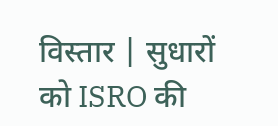विस्तार | सुधारों को ISRO की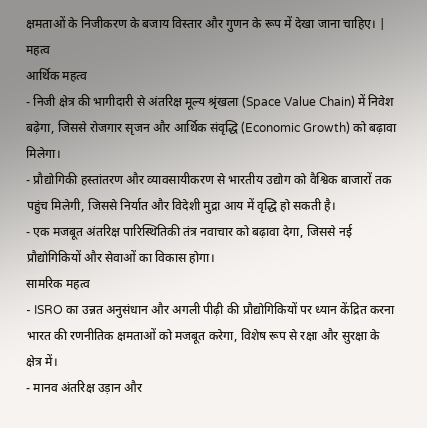क्षमताओं के निजीकरण के बजाय विस्तार और गुणन के रूप में देखा जाना चाहिए। |
महत्व
आर्थिक महत्व
- निजी क्षेत्र की भागीदारी से अंतरिक्ष मूल्य श्रृंखला (Space Value Chain) में निवेश बढ़ेगा, जिससे रोजगार सृजन और आर्थिक संवृद्धि (Economic Growth) को बढ़ावा मिलेगा।
- प्रौद्योगिकी हस्तांतरण और व्यावसायीकरण से भारतीय उद्योग को वैश्विक बाजारों तक पहुंच मिलेगी, जिससे निर्यात और विदेशी मुद्रा आय में वृद्धि हो सकती है।
- एक मजबूत अंतरिक्ष पारिस्थितिकी तंत्र नवाचार को बढ़ावा देगा, जिससे नई प्रौद्योगिकियों और सेवाओं का विकास होगा।
सामरिक महत्व
- ISRO का उन्नत अनुसंधान और अगली पीढ़ी की प्रौद्योगिकियों पर ध्यान केंद्रित करना भारत की रणनीतिक क्षमताओं को मजबूत करेगा, विशेष रूप से रक्षा और सुरक्षा के क्षेत्र में।
- मानव अंतरिक्ष उड़ान और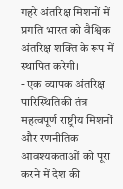गहरे अंतरिक्ष मिशनों में प्रगति भारत को वैश्विक अंतरिक्ष शक्ति के रूप में स्थापित करेगी।
- एक व्यापक अंतरिक्ष पारिस्थितिकी तंत्र महत्वपूर्ण राष्ट्रीय मिशनों और रणनीतिक आवश्यकताओं को पूरा करने में देश की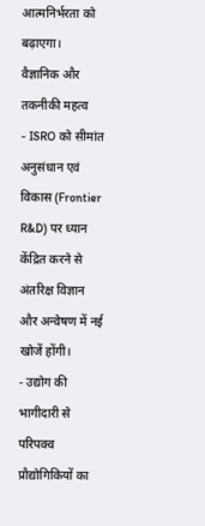आत्मनिर्भरता को बढ़ाएगा।
वैज्ञानिक और तकनीकी महत्व
- ISRO को सीमांत अनुसंधान एवं विकास (Frontier R&D) पर ध्यान केंद्रित करने से अंतरिक्ष विज्ञान और अन्वेषण में नई खोजें होंगी।
- उद्योग की भागीदारी से परिपक्व प्रौद्योगिकियों का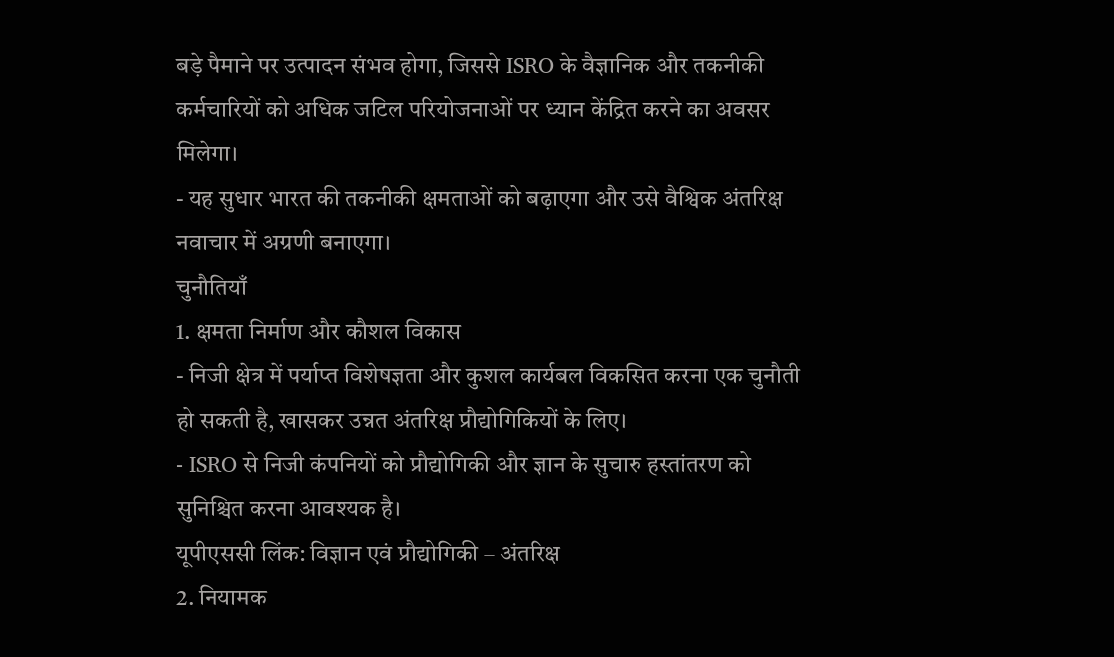बड़े पैमाने पर उत्पादन संभव होगा, जिससे ISRO के वैज्ञानिक और तकनीकी कर्मचारियों को अधिक जटिल परियोजनाओं पर ध्यान केंद्रित करने का अवसर मिलेगा।
- यह सुधार भारत की तकनीकी क्षमताओं को बढ़ाएगा और उसे वैश्विक अंतरिक्ष नवाचार में अग्रणी बनाएगा।
चुनौतियाँ
1. क्षमता निर्माण और कौशल विकास
- निजी क्षेत्र में पर्याप्त विशेषज्ञता और कुशल कार्यबल विकसित करना एक चुनौती हो सकती है, खासकर उन्नत अंतरिक्ष प्रौद्योगिकियों के लिए।
- ISRO से निजी कंपनियों को प्रौद्योगिकी और ज्ञान के सुचारु हस्तांतरण को सुनिश्चित करना आवश्यक है।
यूपीएससी लिंक: विज्ञान एवं प्रौद्योगिकी – अंतरिक्ष
2. नियामक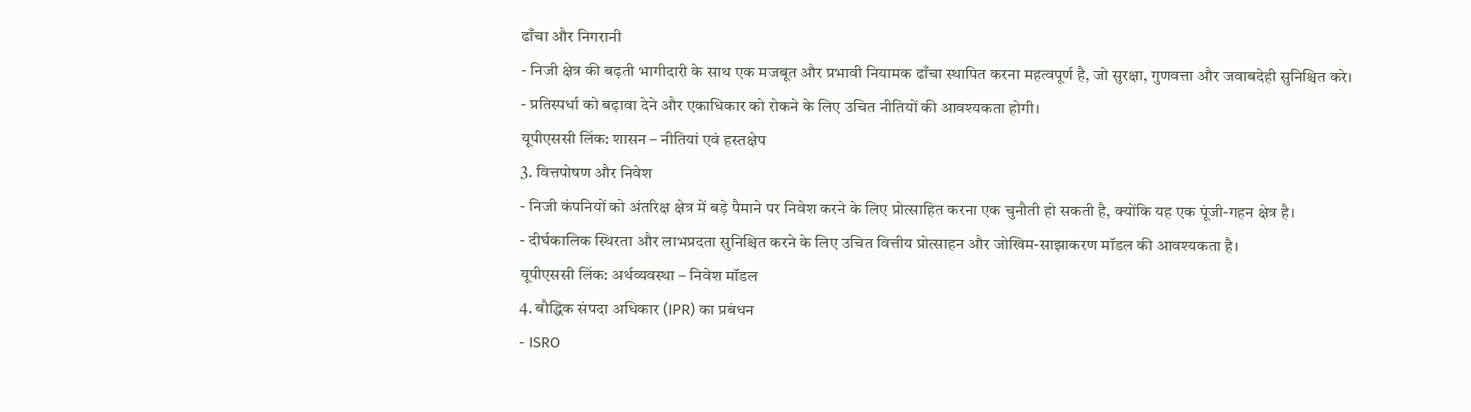ढाँचा और निगरानी
- निजी क्षेत्र की बढ़ती भागीदारी के साथ एक मजबूत और प्रभावी नियामक ढाँचा स्थापित करना महत्वपूर्ण है, जो सुरक्षा, गुणवत्ता और जवाबदेही सुनिश्चित करे।
- प्रतिस्पर्धा को बढ़ावा देने और एकाधिकार को रोकने के लिए उचित नीतियों की आवश्यकता होगी।
यूपीएससी लिंक: शासन – नीतियां एवं हस्तक्षेप
3. वित्तपोषण और निवेश
- निजी कंपनियों को अंतरिक्ष क्षेत्र में बड़े पैमाने पर निवेश करने के लिए प्रोत्साहित करना एक चुनौती हो सकती है, क्योंकि यह एक पूंजी-गहन क्षेत्र है।
- दीर्घकालिक स्थिरता और लाभप्रदता सुनिश्चित करने के लिए उचित वित्तीय प्रोत्साहन और जोखिम-साझाकरण मॉडल की आवश्यकता है।
यूपीएससी लिंक: अर्थव्यवस्था – निवेश मॉडल
4. बौद्धिक संपदा अधिकार (IPR) का प्रबंधन
- ISRO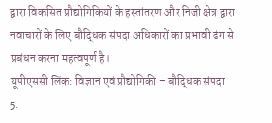द्वारा विकसित प्रौद्योगिकियों के हस्तांतरण और निजी क्षेत्र द्वारा नवाचारों के लिए बौद्धिक संपदा अधिकारों का प्रभावी ढंग से प्रबंधन करना महत्वपूर्ण है।
यूपीएससी लिंक: विज्ञान एवं प्रौद्योगिकी – बौद्धिक संपदा
5.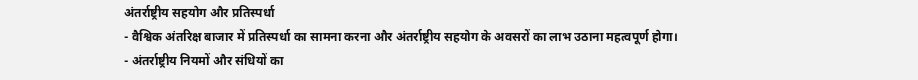अंतर्राष्ट्रीय सहयोग और प्रतिस्पर्धा
- वैश्विक अंतरिक्ष बाजार में प्रतिस्पर्धा का सामना करना और अंतर्राष्ट्रीय सहयोग के अवसरों का लाभ उठाना महत्वपूर्ण होगा।
- अंतर्राष्ट्रीय नियमों और संधियों का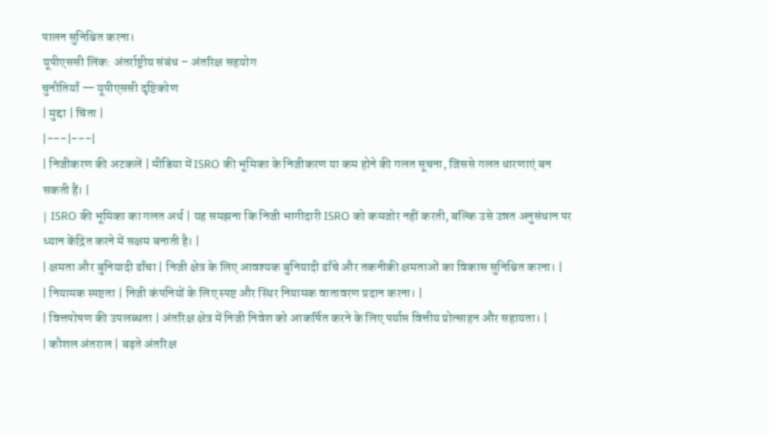पालन सुनिश्चित करना।
यूपीएससी लिंक: अंतर्राष्ट्रीय संबंध – अंतरिक्ष सहयोग
चुनौतियाँ — यूपीएससी दृष्टिकोण
| मुद्दा | चिंता |
|---|---|
| निजीकरण की अटकलें | मीडिया में ISRO की भूमिका के निजीकरण या कम होने की गलत सूचना, जिससे गलत धारणाएं बन सकती हैं। |
| ISRO की भूमिका का गलत अर्थ | यह समझना कि निजी भागीदारी ISRO को कमजोर नहीं करती, बल्कि उसे उन्नत अनुसंधान पर ध्यान केंद्रित करने में सक्षम बनाती है। |
| क्षमता और बुनियादी ढाँचा | निजी क्षेत्र के लिए आवश्यक बुनियादी ढाँचे और तकनीकी क्षमताओं का विकास सुनिश्चित करना। |
| नियामक स्पष्टता | निजी कंपनियों के लिए स्पष्ट और स्थिर नियामक वातावरण प्रदान करना। |
| वित्तपोषण की उपलब्धता | अंतरिक्ष क्षेत्र में निजी निवेश को आकर्षित करने के लिए पर्याप्त वित्तीय प्रोत्साहन और सहायता। |
| कौशल अंतराल | बढ़ते अंतरिक्ष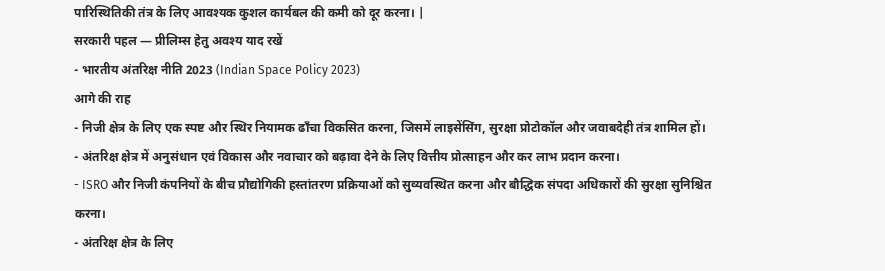पारिस्थितिकी तंत्र के लिए आवश्यक कुशल कार्यबल की कमी को दूर करना। |
सरकारी पहल — प्रीलिम्स हेतु अवश्य याद रखें
- भारतीय अंतरिक्ष नीति 2023 (Indian Space Policy 2023)
आगे की राह
- निजी क्षेत्र के लिए एक स्पष्ट और स्थिर नियामक ढाँचा विकसित करना, जिसमें लाइसेंसिंग, सुरक्षा प्रोटोकॉल और जवाबदेही तंत्र शामिल हों।
- अंतरिक्ष क्षेत्र में अनुसंधान एवं विकास और नवाचार को बढ़ावा देने के लिए वित्तीय प्रोत्साहन और कर लाभ प्रदान करना।
- ISRO और निजी कंपनियों के बीच प्रौद्योगिकी हस्तांतरण प्रक्रियाओं को सुव्यवस्थित करना और बौद्धिक संपदा अधिकारों की सुरक्षा सुनिश्चित करना।
- अंतरिक्ष क्षेत्र के लिए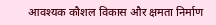आवश्यक कौशल विकास और क्षमता निर्माण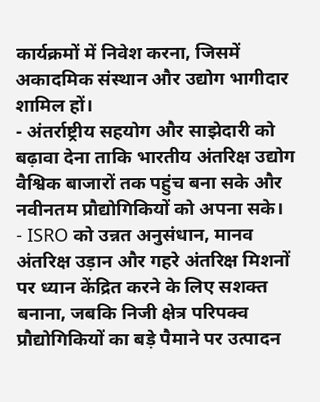कार्यक्रमों में निवेश करना, जिसमें अकादमिक संस्थान और उद्योग भागीदार शामिल हों।
- अंतर्राष्ट्रीय सहयोग और साझेदारी को बढ़ावा देना ताकि भारतीय अंतरिक्ष उद्योग वैश्विक बाजारों तक पहुंच बना सके और नवीनतम प्रौद्योगिकियों को अपना सके।
- ISRO को उन्नत अनुसंधान, मानव अंतरिक्ष उड़ान और गहरे अंतरिक्ष मिशनों पर ध्यान केंद्रित करने के लिए सशक्त बनाना, जबकि निजी क्षेत्र परिपक्व प्रौद्योगिकियों का बड़े पैमाने पर उत्पादन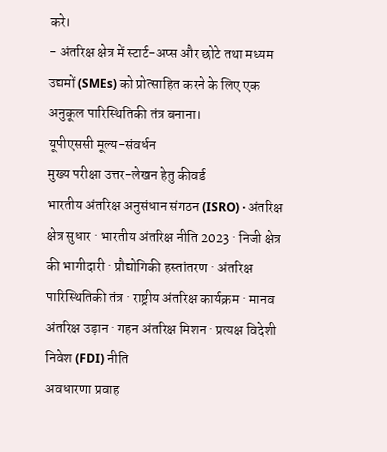करे।
- अंतरिक्ष क्षेत्र में स्टार्ट-अप्स और छोटे तथा मध्यम उद्यमों (SMEs) को प्रोत्साहित करने के लिए एक अनुकूल पारिस्थितिकी तंत्र बनाना।
यूपीएससी मूल्य-संवर्धन
मुख्य परीक्षा उत्तर-लेखन हेतु कीवर्ड
भारतीय अंतरिक्ष अनुसंधान संगठन (ISRO) · अंतरिक्ष क्षेत्र सुधार · भारतीय अंतरिक्ष नीति 2023 · निजी क्षेत्र की भागीदारी · प्रौद्योगिकी हस्तांतरण · अंतरिक्ष पारिस्थितिकी तंत्र · राष्ट्रीय अंतरिक्ष कार्यक्रम · मानव अंतरिक्ष उड़ान · गहन अंतरिक्ष मिशन · प्रत्यक्ष विदेशी निवेश (FDI) नीति
अवधारणा प्रवाह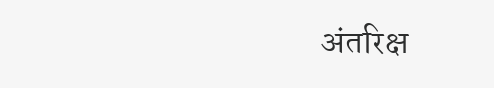अंतरिक्ष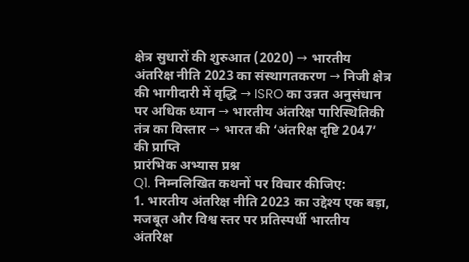क्षेत्र सुधारों की शुरुआत (2020) → भारतीय अंतरिक्ष नीति 2023 का संस्थागतकरण → निजी क्षेत्र की भागीदारी में वृद्धि → ISRO का उन्नत अनुसंधान पर अधिक ध्यान → भारतीय अंतरिक्ष पारिस्थितिकी तंत्र का विस्तार → भारत की ‘अंतरिक्ष दृष्टि 2047’ की प्राप्ति
प्रारंभिक अभ्यास प्रश्न
Q1. निम्नलिखित कथनों पर विचार कीजिए:
1. भारतीय अंतरिक्ष नीति 2023 का उद्देश्य एक बड़ा, मजबूत और विश्व स्तर पर प्रतिस्पर्धी भारतीय अंतरिक्ष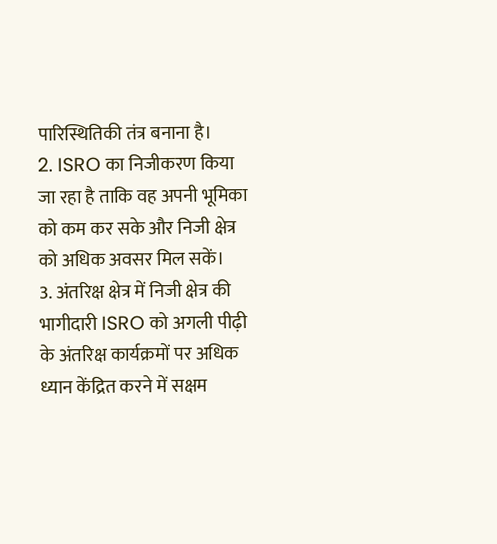पारिस्थितिकी तंत्र बनाना है।
2. ISRO का निजीकरण किया जा रहा है ताकि वह अपनी भूमिका को कम कर सके और निजी क्षेत्र को अधिक अवसर मिल सकें।
3. अंतरिक्ष क्षेत्र में निजी क्षेत्र की भागीदारी ISRO को अगली पीढ़ी के अंतरिक्ष कार्यक्रमों पर अधिक ध्यान केंद्रित करने में सक्षम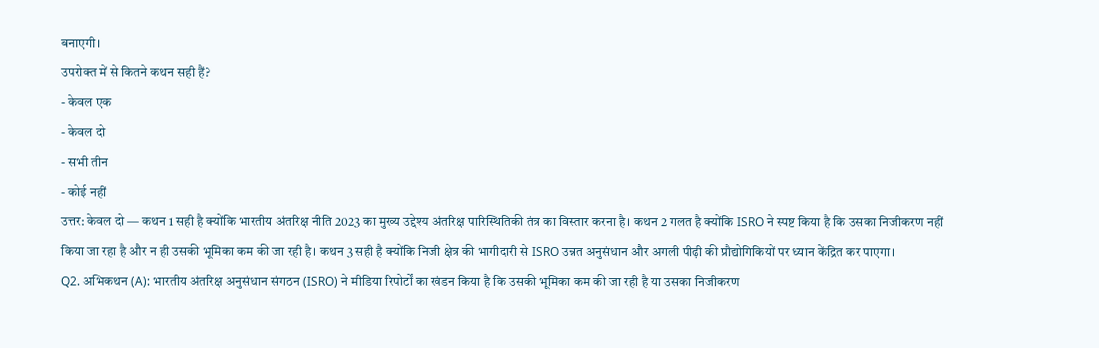बनाएगी।
उपरोक्त में से कितने कथन सही हैं?
- केवल एक
- केवल दो
- सभी तीन
- कोई नहीं
उत्तर: केवल दो — कथन 1 सही है क्योंकि भारतीय अंतरिक्ष नीति 2023 का मुख्य उद्देश्य अंतरिक्ष पारिस्थितिकी तंत्र का विस्तार करना है। कथन 2 गलत है क्योंकि ISRO ने स्पष्ट किया है कि उसका निजीकरण नहीं किया जा रहा है और न ही उसकी भूमिका कम की जा रही है। कथन 3 सही है क्योंकि निजी क्षेत्र की भागीदारी से ISRO उन्नत अनुसंधान और अगली पीढ़ी की प्रौद्योगिकियों पर ध्यान केंद्रित कर पाएगा।
Q2. अभिकथन (A): भारतीय अंतरिक्ष अनुसंधान संगठन (ISRO) ने मीडिया रिपोर्टों का खंडन किया है कि उसकी भूमिका कम की जा रही है या उसका निजीकरण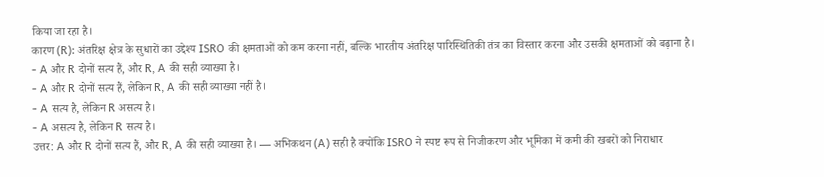किया जा रहा है।
कारण (R): अंतरिक्ष क्षेत्र के सुधारों का उद्देश्य ISRO की क्षमताओं को कम करना नहीं, बल्कि भारतीय अंतरिक्ष पारिस्थितिकी तंत्र का विस्तार करना और उसकी क्षमताओं को बढ़ाना है।
- A और R दोनों सत्य हैं, और R, A की सही व्याख्या है।
- A और R दोनों सत्य हैं, लेकिन R, A की सही व्याख्या नहीं है।
- A सत्य है, लेकिन R असत्य है।
- A असत्य है, लेकिन R सत्य है।
उत्तर: A और R दोनों सत्य हैं, और R, A की सही व्याख्या है। — अभिकथन (A) सही है क्योंकि ISRO ने स्पष्ट रूप से निजीकरण और भूमिका में कमी की खबरों को निराधार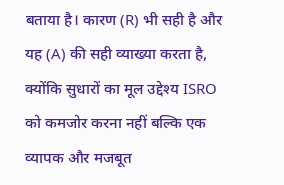बताया है। कारण (R) भी सही है और यह (A) की सही व्याख्या करता है, क्योंकि सुधारों का मूल उद्देश्य ISRO को कमजोर करना नहीं बल्कि एक व्यापक और मजबूत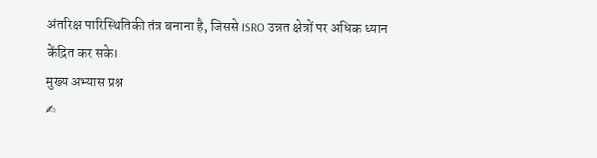अंतरिक्ष पारिस्थितिकी तंत्र बनाना है, जिससे ISRO उन्नत क्षेत्रों पर अधिक ध्यान केंद्रित कर सके।
मुख्य अभ्यास प्रश्न
✍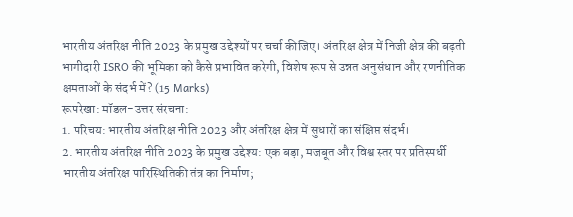भारतीय अंतरिक्ष नीति 2023 के प्रमुख उद्देश्यों पर चर्चा कीजिए। अंतरिक्ष क्षेत्र में निजी क्षेत्र की बढ़ती भागीदारी ISRO की भूमिका को कैसे प्रभावित करेगी, विशेष रूप से उन्नत अनुसंधान और रणनीतिक क्षमताओं के संदर्भ में? (15 Marks)
रूपरेखा: मॉडल-उत्तर संरचना:
1. परिचय: भारतीय अंतरिक्ष नीति 2023 और अंतरिक्ष क्षेत्र में सुधारों का संक्षिप्त संदर्भ।
2. भारतीय अंतरिक्ष नीति 2023 के प्रमुख उद्देश्य: एक बड़ा, मजबूत और विश्व स्तर पर प्रतिस्पर्धी भारतीय अंतरिक्ष पारिस्थितिकी तंत्र का निर्माण;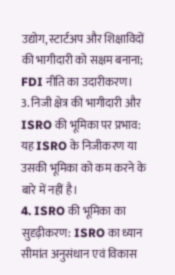उद्योग, स्टार्टअप और शिक्षाविदों की भागीदारी को सक्षम बनाना; FDI नीति का उदारीकरण।
3. निजी क्षेत्र की भागीदारी और ISRO की भूमिका पर प्रभाव: यह ISRO के निजीकरण या उसकी भूमिका को कम करने के बारे में नहीं है।
4. ISRO की भूमिका का सुदृढ़ीकरण: ISRO का ध्यान सीमांत अनुसंधान एवं विकास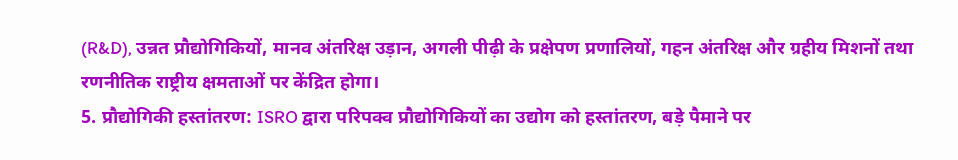(R&D), उन्नत प्रौद्योगिकियों, मानव अंतरिक्ष उड़ान, अगली पीढ़ी के प्रक्षेपण प्रणालियों, गहन अंतरिक्ष और ग्रहीय मिशनों तथा रणनीतिक राष्ट्रीय क्षमताओं पर केंद्रित होगा।
5. प्रौद्योगिकी हस्तांतरण: ISRO द्वारा परिपक्व प्रौद्योगिकियों का उद्योग को हस्तांतरण, बड़े पैमाने पर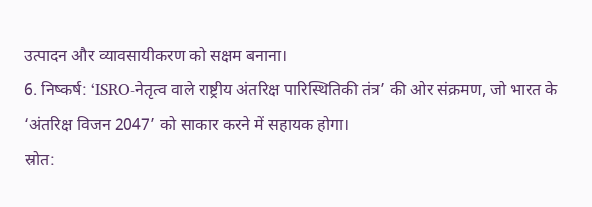उत्पादन और व्यावसायीकरण को सक्षम बनाना।
6. निष्कर्ष: ‘ISRO-नेतृत्व वाले राष्ट्रीय अंतरिक्ष पारिस्थितिकी तंत्र’ की ओर संक्रमण, जो भारत के ‘अंतरिक्ष विजन 2047’ को साकार करने में सहायक होगा।
स्रोत: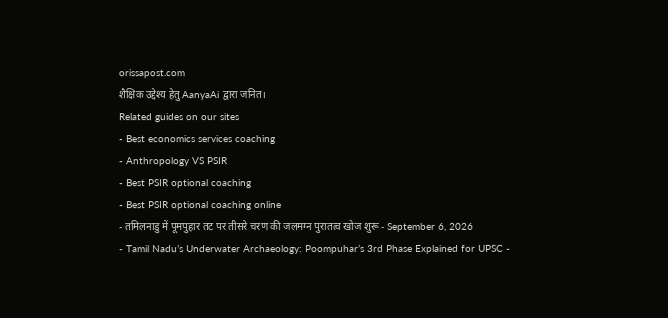orissapost.com
शैक्षिक उद्देश्य हेतु AanyaAi द्वारा जनित।
Related guides on our sites
- Best economics services coaching
- Anthropology VS PSIR
- Best PSIR optional coaching
- Best PSIR optional coaching online
- तमिलनाडु में पूमपुहार तट पर तीसरे चरण की जलमग्न पुरातत्व खोज शुरू - September 6, 2026
- Tamil Nadu’s Underwater Archaeology: Poompuhar’s 3rd Phase Explained for UPSC -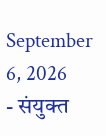September 6, 2026
- संयुक्त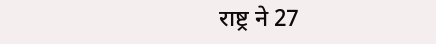राष्ट्र ने 27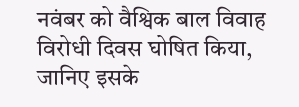नवंबर को वैश्विक बाल विवाह विरोधी दिवस घोषित किया, जानिए इसके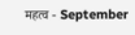महत्व - September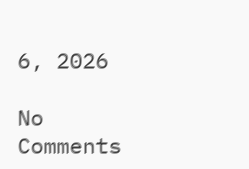6, 2026

No Comments